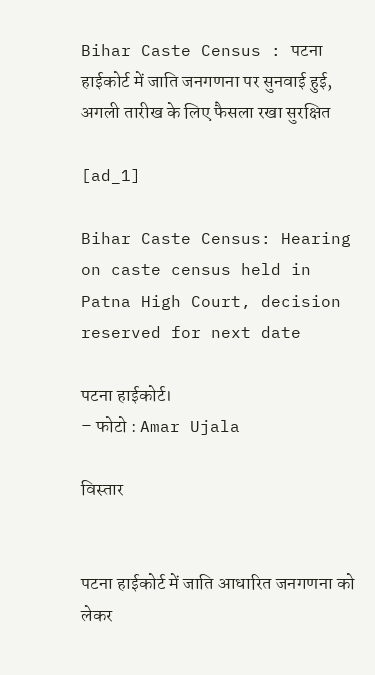Bihar Caste Census : पटना हाईकोर्ट में जाति जनगणना पर सुनवाई हुई, अगली तारीख के लिए फैसला रखा सुरक्षित

[ad_1]

Bihar Caste Census: Hearing on caste census held in Patna High Court, decision reserved for next date

पटना हाईकोर्ट।
– फोटो : Amar Ujala

विस्तार


पटना हाईकोर्ट में जाति आधारित जनगणना को लेकर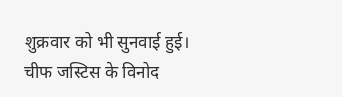शुक्रवार को भी सुनवाई हुई। चीफ जस्टिस के विनोद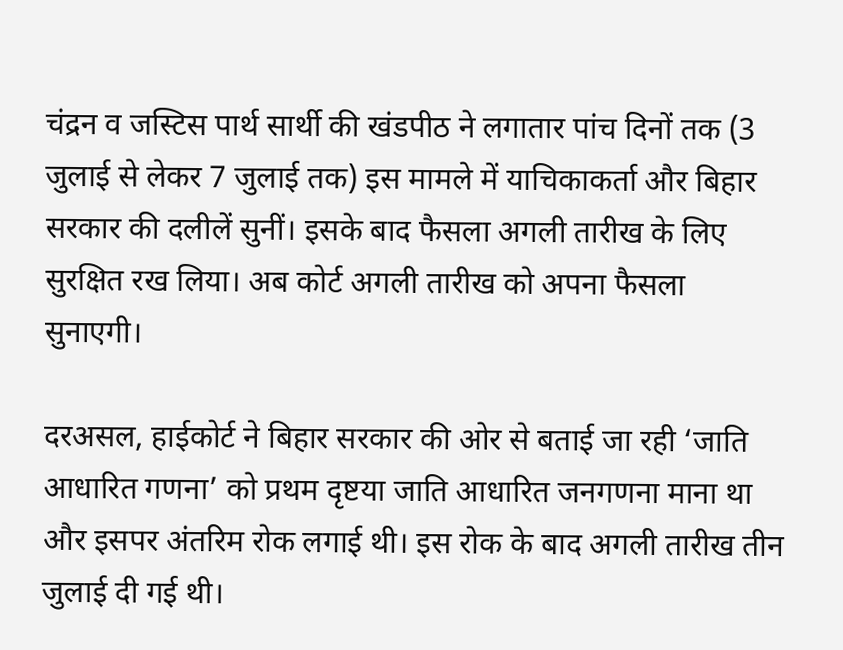चंद्रन व जस्टिस पार्थ सार्थी की खंडपीठ ने लगातार पांच दिनों तक (3 जुलाई से लेकर 7 जुलाई तक) इस मामले में याचिकाकर्ता और बिहार सरकार की दलीलें सुनीं। इसके बाद फैसला अगली तारीख के लिए सुरक्षित रख लिया। अब कोर्ट अगली तारीख को अपना फैसला सुनाएगी।

दरअसल, हाईकोर्ट ने बिहार सरकार की ओर से बताई जा रही ‘जाति आधारित गणना’ को प्रथम दृष्टया जाति आधारित जनगणना माना था और इसपर अंतरिम रोक लगाई थी। इस रोक के बाद अगली तारीख तीन जुलाई दी गई थी।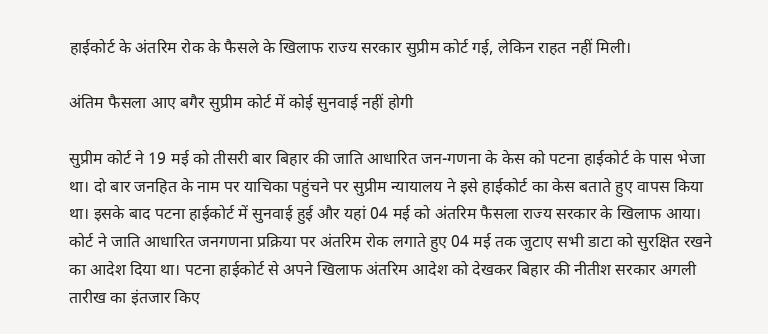हाईकोर्ट के अंतरिम रोक के फैसले के खिलाफ राज्य सरकार सुप्रीम कोर्ट गई, लेकिन राहत नहीं मिली।

अंतिम फैसला आए बगैर सुप्रीम कोर्ट में कोई सुनवाई नहीं होगी

सुप्रीम कोर्ट ने 19 मई को तीसरी बार बिहार की जाति आधारित जन-गणना के केस को पटना हाईकोर्ट के पास भेजा था। दो बार जनहित के नाम पर याचिका पहुंचने पर सुप्रीम न्यायालय ने इसे हाईकोर्ट का केस बताते हुए वापस किया था। इसके बाद पटना हाईकोर्ट में सुनवाई हुई और यहां 04 मई को अंतरिम फैसला राज्य सरकार के खिलाफ आया। कोर्ट ने जाति आधारित जनगणना प्रक्रिया पर अंतरिम रोक लगाते हुए 04 मई तक जुटाए सभी डाटा को सुरक्षित रखने का आदेश दिया था। पटना हाईकोर्ट से अपने खिलाफ अंतरिम आदेश को देखकर बिहार की नीतीश सरकार अगली तारीख का इंतजार किए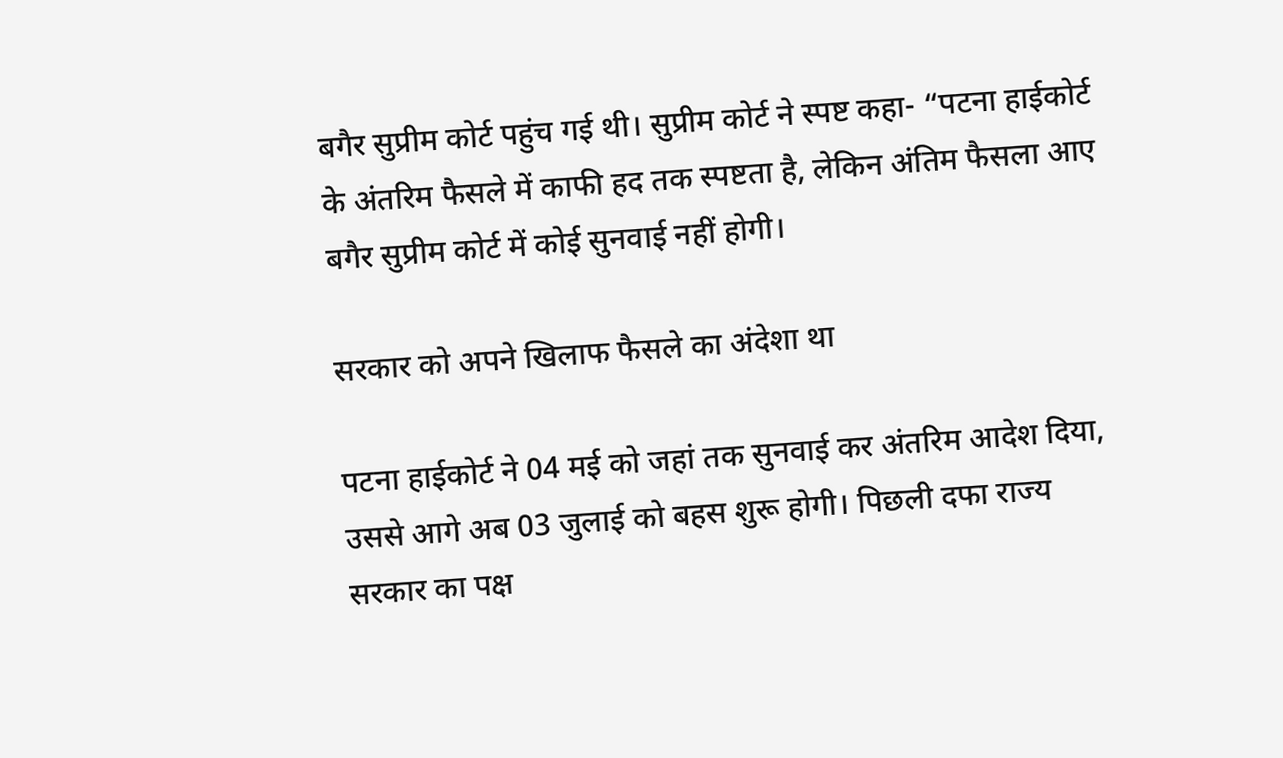बगैर सुप्रीम कोर्ट पहुंच गई थी। सुप्रीम कोर्ट ने स्पष्ट कहा- “पटना हाईकोर्ट के अंतरिम फैसले में काफी हद तक स्पष्टता है, लेकिन अंतिम फैसला आए बगैर सुप्रीम कोर्ट में कोई सुनवाई नहीं होगी।

सरकार को अपने खिलाफ फैसले का अंदेशा था

पटना हाईकोर्ट ने 04 मई को जहां तक सुनवाई कर अंतरिम आदेश दिया, उससे आगे अब 03 जुलाई को बहस शुरू होगी। पिछली दफा राज्य सरकार का पक्ष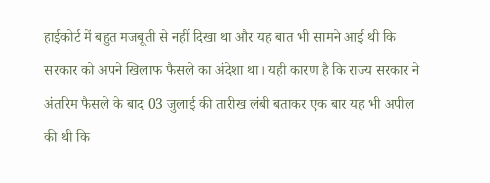हाईकोर्ट में बहुत मजबूती से नहीं दिखा था और यह बात भी सामने आई थी कि सरकार को अपने खिलाफ फैसले का अंदेशा था। यही कारण है कि राज्य सरकार ने अंतरिम फैसले के बाद 03 जुलाई की तारीख लंबी बताकर एक बार यह भी अपील की थी कि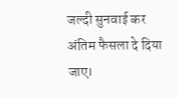जल्दी सुनवाई कर अंतिम फैसला दे दिया जाए।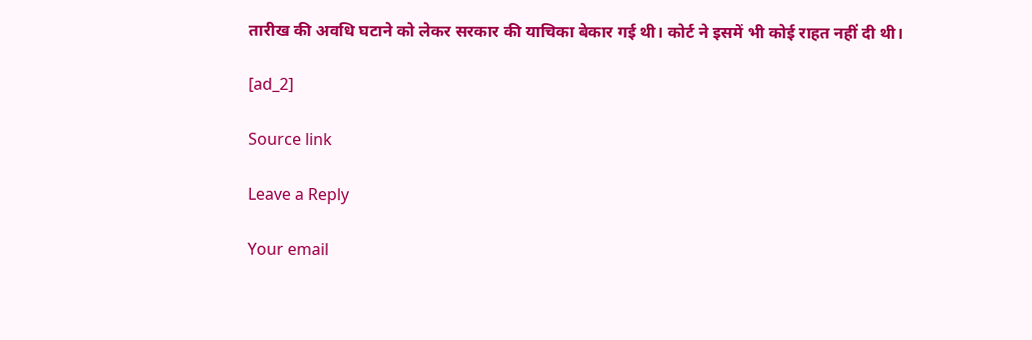तारीख की अवधि घटाने को लेकर सरकार की याचिका बेकार गई थी। कोर्ट ने इसमें भी कोई राहत नहीं दी थी।

[ad_2]

Source link

Leave a Reply

Your email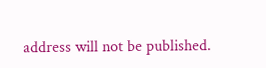address will not be published.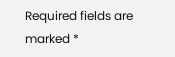Required fields are marked *